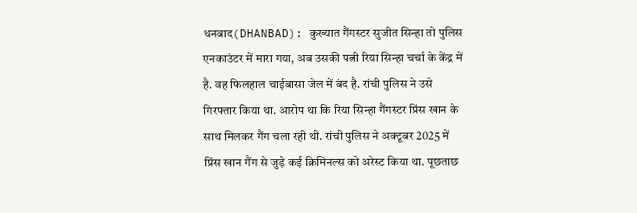धनबाद(DHANBAD): कुख्यात गैंगस्टर सुजीत सिन्हा तो पुलिस एनकाउंटर में मारा गया, अब उसकी पत्नी रिया सिन्हा चर्चा के केंद्र में है. वह फिलहाल चाईबासा जेल में बंद है. रांची पुलिस ने उसे गिरफ्तार किया था. आरोप था कि रिया सिन्हा गैंगस्टर प्रिंस खान के साथ मिलकर गैंग चला रही थी. रांची पुलिस ने अक्टूबर 2025 में प्रिंस खान गैंग से जुड़े कई क्रिमिनल्स को अरेस्ट किया था. पूछताछ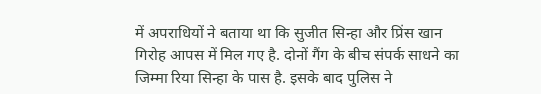में अपराधियों ने बताया था कि सुजीत सिन्हा और प्रिंस खान गिरोह आपस में मिल गए है. दोनों गैंग के बीच संपर्क साधने का जिम्मा रिया सिन्हा के पास है. इसके बाद पुलिस ने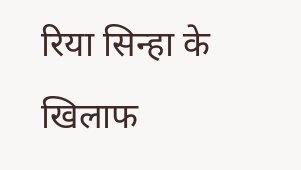रिया सिन्हा के खिलाफ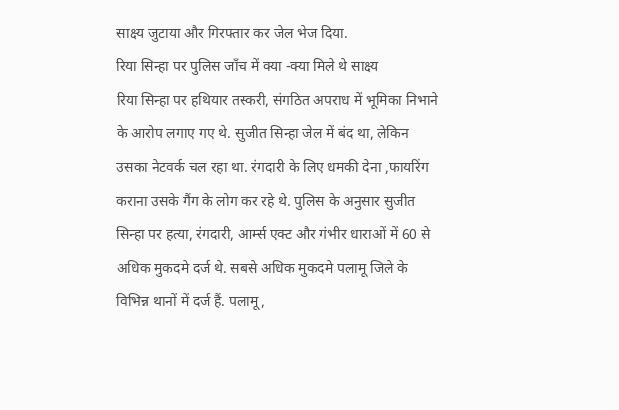साक्ष्य जुटाया और गिरफ्तार कर जेल भेज दिया.
रिया सिन्हा पर पुलिस जाँच में क्या -क्या मिले थे साक्ष्य
रिया सिन्हा पर हथियार तस्करी, संगठित अपराध में भूमिका निभाने के आरोप लगाए गए थे. सुजीत सिन्हा जेल में बंद था, लेकिन उसका नेटवर्क चल रहा था. रंगदारी के लिए धमकी देना ,फायरिंग कराना उसके गैंग के लोग कर रहे थे. पुलिस के अनुसार सुजीत सिन्हा पर हत्या, रंगदारी, आर्म्स एक्ट और गंभीर धाराओं में 60 से अधिक मुकदमे दर्ज थे. सबसे अधिक मुकदमे पलामू जिले के विभिन्न थानों में दर्ज हैं. पलामू,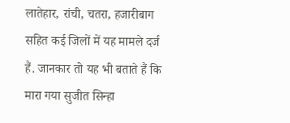लातेहार, रांची, चतरा, हजारीबाग सहित कई जिलों में यह मामले दर्ज हैं. जानकार तो यह भी बताते हैं कि मारा गया सुजीत सिन्हा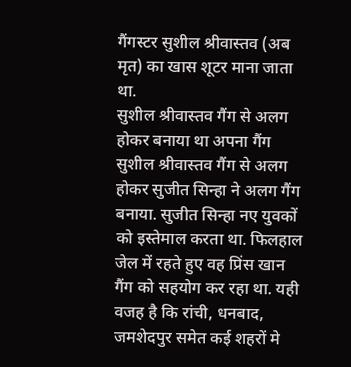गैंगस्टर सुशील श्रीवास्तव (अब मृत) का खास शूटर माना जाता था.
सुशील श्रीवास्तव गैंग से अलग होकर बनाया था अपना गैंग
सुशील श्रीवास्तव गैंग से अलग होकर सुजीत सिन्हा ने अलग गैंग बनाया. सुजीत सिन्हा नए युवकों को इस्तेमाल करता था. फिलहाल जेल में रहते हुए वह प्रिंस खान गैंग को सहयोग कर रहा था. यही वजह है कि रांची, धनबाद, जमशेदपुर समेत कई शहरों मे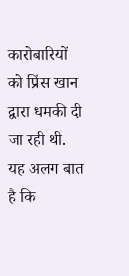कारोबारियों को प्रिंस खान द्वारा धमकी दी जा रही थी. यह अलग बात है कि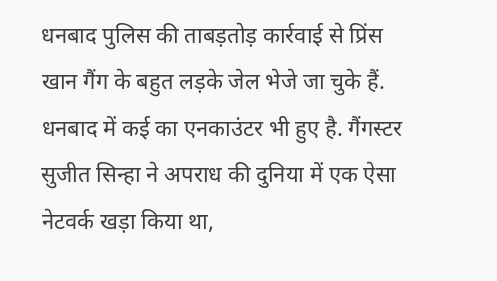धनबाद पुलिस की ताबड़तोड़ कार्रवाई से प्रिंस खान गैंग के बहुत लड़के जेल भेजे जा चुके हैं. धनबाद में कई का एनकाउंटर भी हुए है. गैंगस्टर सुजीत सिन्हा ने अपराध की दुनिया में एक ऐसा नेटवर्क खड़ा किया था,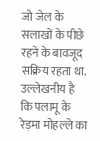जो जेल के सलाखों के पीछे रहने के बावजूद सक्रिय रहता था. उल्लेखनीय है कि पलामू के रेड़मा मोहल्ले का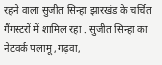रहने वाला सुजीत सिन्हा झारखंड के चर्चित गैंगस्टरों में शामिल रहा . सुजीत सिन्हा का नेटवर्क पलामू ,गढ़वा,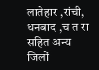लातेहार ,रांची, धनबाद ,च त रा सहित अन्य जिलों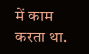में काम करता था.